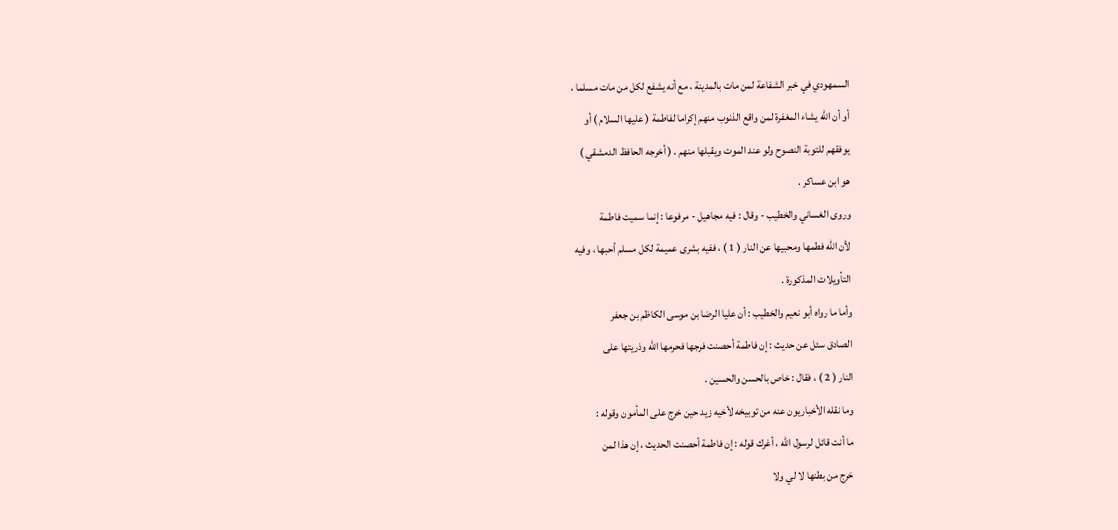السمهودي في خبر الشفاعة لمن مات بالمدينة ، مع أنه يشفع لكل من مات مسلما ،
أو أن الله يشاء المغفرة لمن واقع الذنوب منهم إكراما لفاطمة ( عليها السلام ) أو
يوفقهم للتوبة النصوح ولو عند الموت ويقبلها منهم . ( أخرجه الحافظ الدمشقي )
هو ابن عساكر .
وروى الغساني والخطيب - وقال : فيه مجاهيل - مرفوعا : إنما سميت فاطمة
لأن الله فطمها ومحبيها عن النار ( 1 ) ، ففيه بشرى عميمة لكل مسلم أحبها ، وفيه
التأويلات المذكورة .
وأما ما رواه أبو نعيم والخطيب : أن عليا الرضا بن موسى الكاظم بن جعفر
الصادق سئل عن حديث : إن فاطمة أحصنت فرجها فحرمها الله وذريتها على
النار ( 2 ) ، فقال : خاص بالحسن والحسين .
وما نقله الأخباريون عنه من توبيخه لأخيه زيد حين خرج على المأمون وقوله :
ما أنت قائل لرسول الله ، أغرك قوله : إن فاطمة أحصنت الحديث ، إن هذا لمن
خرج من بطنها لا لي ولا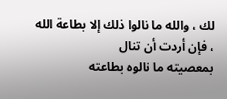لك ، والله ما نالوا ذلك إلا بطاعة الله ، فإن أردت أن تنال
بمعصيته ما نالوه بطاعته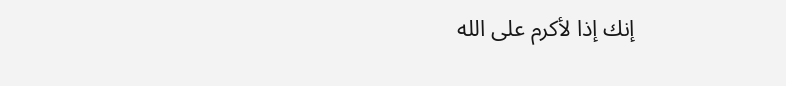إنك إذا لأكرم على الله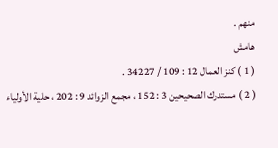منهم .
هامش
( 1 ) كنز العمال 12 : 109 / 34227 .
( 2 ) مستدرك الصحيحين 3 : 152 ، مجمع الزوائد 9 : 202 ، حلية الأولياء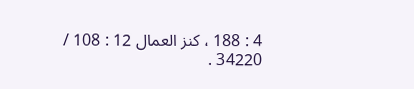4 : 188 ، كنز العمال 12 : 108 / 34220 .